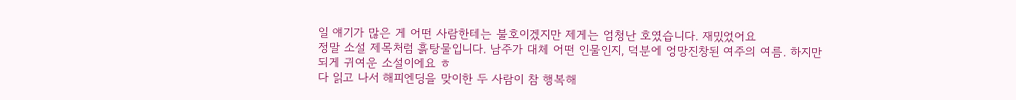일 얘기가 많은 게 어떤 사람한테는 불호이겠지만 제게는 엄청난 호였습니다. 재밌었어요
정말 소설 제목처럼 흙탕물입니다. 남주가 대체 어떤 인물인지, 덕분에 엉망진창된 여주의 여름. 하지만 되게 귀여운 소설이에요 ㅎ
다 읽고 나서 해피엔딩을 맞이한 두 사람이 참 행복해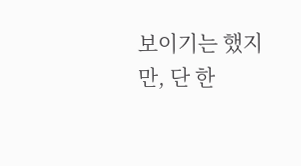보이기는 했지만, 단 한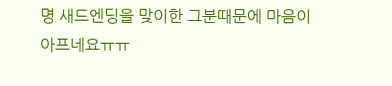명 새드엔딩을 맞이한 그분때문에 마음이 아프네요ㅠㅠ